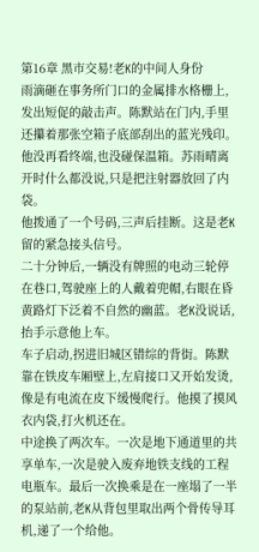第16章 黑市交易!老K的中间人身份
雨滴砸在事务所门口的金属排水格栅上,发出短促的敲击声。陈默站在门内,手里还攥着那张空箱子底部刮出的蓝光残印。他没再看终端,也没碰保温箱。苏雨晴离开时什么都没说,只是把注射器放回了内袋。
他拨通了一个号码,三声后挂断。这是老K留的紧急接头信号。
二十分钟后,一辆没有牌照的电动三轮停在巷口,驾驶座上的人戴着兜帽,右眼在昏黄路灯下泛着不自然的幽蓝。老K没说话,抬手示意他上车。
车子启动,拐进旧城区错综的背街。陈默靠在铁皮车厢壁上,左肩接口又开始发烫,像是有电流在皮下缓慢爬行。他摸了摸风衣内袋,打火机还在。
中途换了两次车。一次是地下通道里的共享单车,一次是驶入废弃地铁支线的工程电瓶车。最后一次换乘是在一座塌了一半的泵站前,老K从背包里取出两个骨传导耳机,递了一个给他。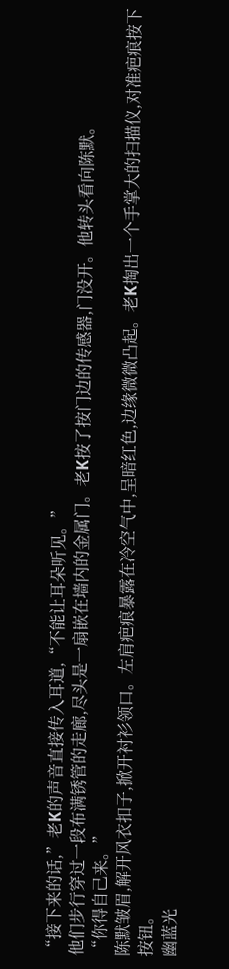“接下来的话,”老K的声音直接传入耳道,“不能让耳朵听见。”
他们步行穿过一段布满锈管的走廊,尽头是一扇嵌在墙内的金属门。老K按了按门边的传感器,门没开。他转头看向陈默。
“你得自己来。”
陈默皱眉,解开风衣扣子,掀开衬衫领口。左肩疤痕暴露在冷空气中,呈暗红色,边缘微微凸起。老K掏出一个手掌大的扫描仪,对准疤痕按下按钮。
幽蓝光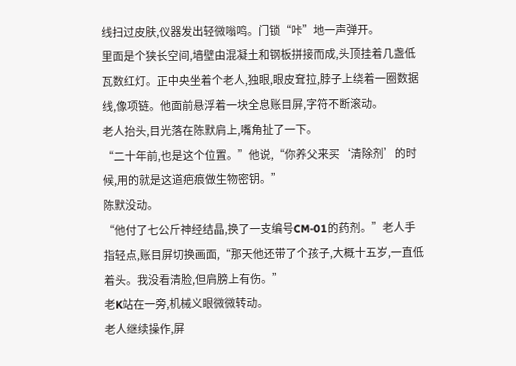线扫过皮肤,仪器发出轻微嗡鸣。门锁“咔”地一声弹开。
里面是个狭长空间,墙壁由混凝土和钢板拼接而成,头顶挂着几盏低瓦数红灯。正中央坐着个老人,独眼,眼皮耷拉,脖子上绕着一圈数据线,像项链。他面前悬浮着一块全息账目屏,字符不断滚动。
老人抬头,目光落在陈默肩上,嘴角扯了一下。
“二十年前,也是这个位置。”他说,“你养父来买‘清除剂’的时候,用的就是这道疤痕做生物密钥。”
陈默没动。
“他付了七公斤神经结晶,换了一支编号CM-01的药剂。”老人手指轻点,账目屏切换画面,“那天他还带了个孩子,大概十五岁,一直低着头。我没看清脸,但肩膀上有伤。”
老K站在一旁,机械义眼微微转动。
老人继续操作,屏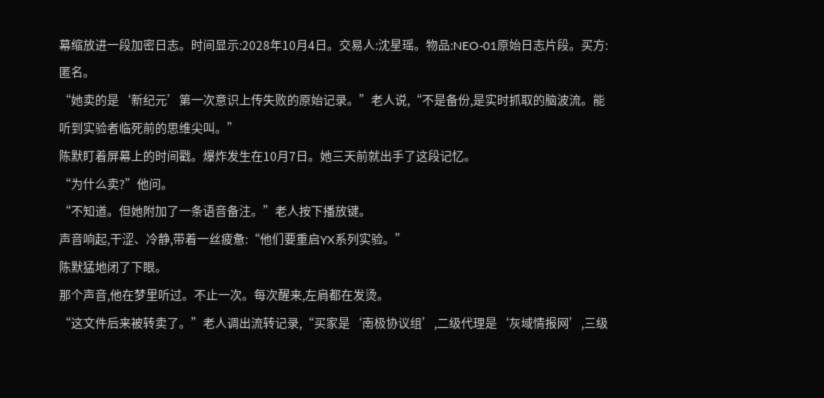幕缩放进一段加密日志。时间显示:2028年10月4日。交易人:沈星瑶。物品:NEO-01原始日志片段。买方:匿名。
“她卖的是‘新纪元’第一次意识上传失败的原始记录。”老人说,“不是备份,是实时抓取的脑波流。能听到实验者临死前的思维尖叫。”
陈默盯着屏幕上的时间戳。爆炸发生在10月7日。她三天前就出手了这段记忆。
“为什么卖?”他问。
“不知道。但她附加了一条语音备注。”老人按下播放键。
声音响起,干涩、冷静,带着一丝疲惫:“他们要重启YX系列实验。”
陈默猛地闭了下眼。
那个声音,他在梦里听过。不止一次。每次醒来,左肩都在发烫。
“这文件后来被转卖了。”老人调出流转记录,“买家是‘南极协议组’,二级代理是‘灰域情报网’,三级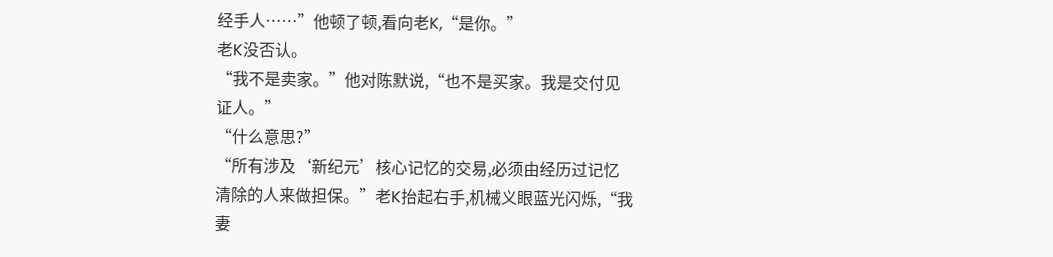经手人……”他顿了顿,看向老K,“是你。”
老K没否认。
“我不是卖家。”他对陈默说,“也不是买家。我是交付见证人。”
“什么意思?”
“所有涉及‘新纪元’核心记忆的交易,必须由经历过记忆清除的人来做担保。”老K抬起右手,机械义眼蓝光闪烁,“我妻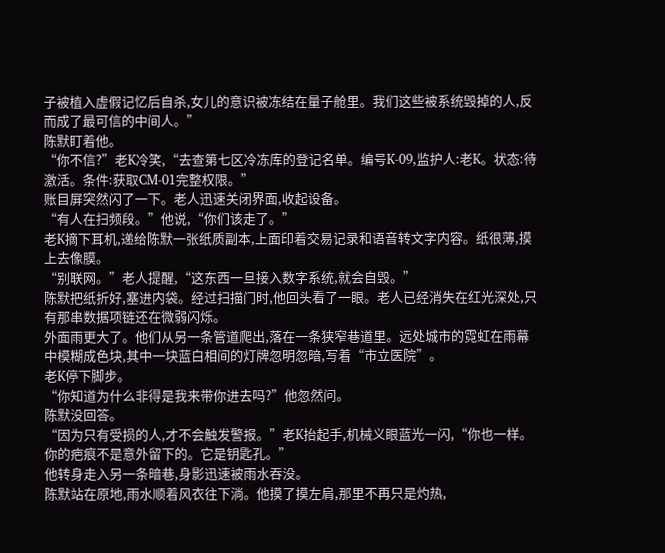子被植入虚假记忆后自杀,女儿的意识被冻结在量子舱里。我们这些被系统毁掉的人,反而成了最可信的中间人。”
陈默盯着他。
“你不信?”老K冷笑,“去查第七区冷冻库的登记名单。编号K-09,监护人:老K。状态:待激活。条件:获取CM-01完整权限。”
账目屏突然闪了一下。老人迅速关闭界面,收起设备。
“有人在扫频段。”他说,“你们该走了。”
老K摘下耳机,递给陈默一张纸质副本,上面印着交易记录和语音转文字内容。纸很薄,摸上去像膜。
“别联网。”老人提醒,“这东西一旦接入数字系统,就会自毁。”
陈默把纸折好,塞进内袋。经过扫描门时,他回头看了一眼。老人已经消失在红光深处,只有那串数据项链还在微弱闪烁。
外面雨更大了。他们从另一条管道爬出,落在一条狭窄巷道里。远处城市的霓虹在雨幕中模糊成色块,其中一块蓝白相间的灯牌忽明忽暗,写着“市立医院”。
老K停下脚步。
“你知道为什么非得是我来带你进去吗?”他忽然问。
陈默没回答。
“因为只有受损的人,才不会触发警报。”老K抬起手,机械义眼蓝光一闪,“你也一样。你的疤痕不是意外留下的。它是钥匙孔。”
他转身走入另一条暗巷,身影迅速被雨水吞没。
陈默站在原地,雨水顺着风衣往下淌。他摸了摸左肩,那里不再只是灼热,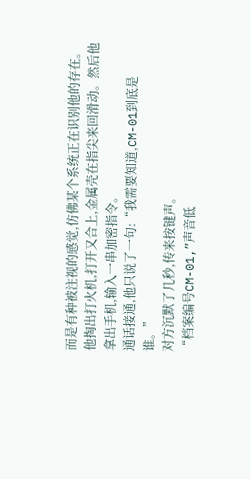而是有种被注视的感觉,仿佛某个系统正在识别他的存在。
他掏出打火机,打开又合上,金属壳在指尖来回滑动。然后他拿出手机,输入一串加密指令。
通话接通,他只说了一句:“我需要知道,CM-01到底是谁。”
对方沉默了几秒,传来按键声。
“档案编号CM-01,”声音低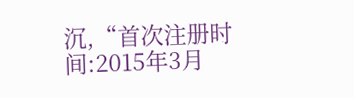沉,“首次注册时间:2015年3月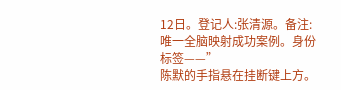12日。登记人:张清源。备注:唯一全脑映射成功案例。身份标签——”
陈默的手指悬在挂断键上方。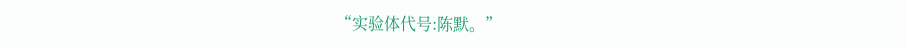“实验体代号:陈默。”